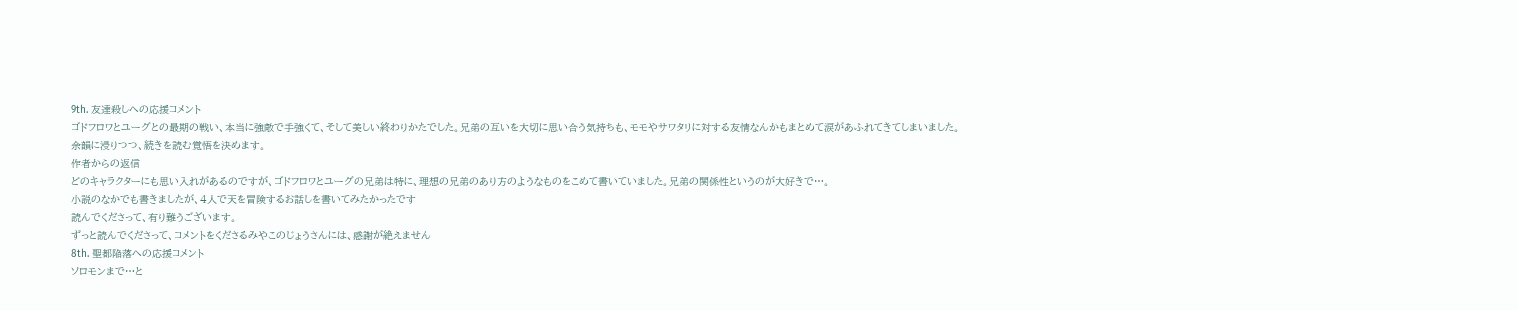9th. 友達殺しへの応援コメント
ゴドフロワとユーグとの最期の戦い、本当に強敵で手強くて、そして美しい終わりかたでした。兄弟の互いを大切に思い合う気持ちも、モモやサワタリに対する友情なんかもまとめて涙があふれてきてしまいました。
余韻に浸りつつ、続きを読む覚悟を決めます。
作者からの返信
どのキャラクターにも思い入れがあるのですが、ゴドフロワとユーグの兄弟は特に、理想の兄弟のあり方のようなものをこめて書いていました。兄弟の関係性というのが大好きで…。
小説のなかでも書きましたが、4人で天を冒険するお話しを書いてみたかったです
読んでくださって、有り難うございます。
ずっと読んでくださって、コメントをくださるみやこのじょうさんには、感謝が絶えません
8th. 聖都陥落への応援コメント
ソロモンまで…と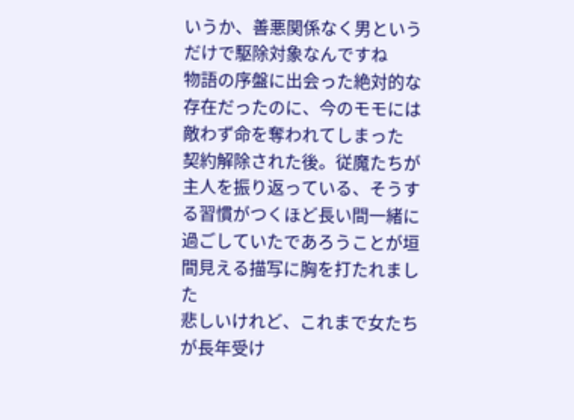いうか、善悪関係なく男というだけで駆除対象なんですね
物語の序盤に出会った絶対的な存在だったのに、今のモモには敵わず命を奪われてしまった
契約解除された後。従魔たちが主人を振り返っている、そうする習慣がつくほど長い間一緒に過ごしていたであろうことが垣間見える描写に胸を打たれました
悲しいけれど、これまで女たちが長年受け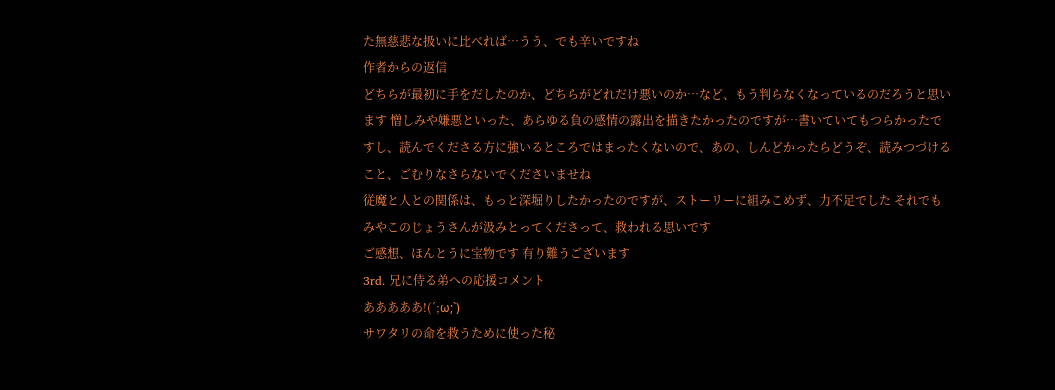た無慈悲な扱いに比べれば…うう、でも辛いですね
作者からの返信
どちらが最初に手をだしたのか、どちらがどれだけ悪いのか…など、もう判らなくなっているのだろうと思います 憎しみや嫌悪といった、あらゆる負の感情の露出を描きたかったのですが…書いていてもつらかったですし、読んでくださる方に強いるところではまったくないので、あの、しんどかったらどうぞ、読みつづけること、ごむりなさらないでくださいませね
従魔と人との関係は、もっと深堀りしたかったのですが、ストーリーに組みこめず、力不足でした それでもみやこのじょうさんが汲みとってくださって、救われる思いです
ご感想、ほんとうに宝物です 有り難うございます
3rd. 兄に侍る弟への応援コメント
あああああ!(´;ω;`)
サワタリの命を救うために使った秘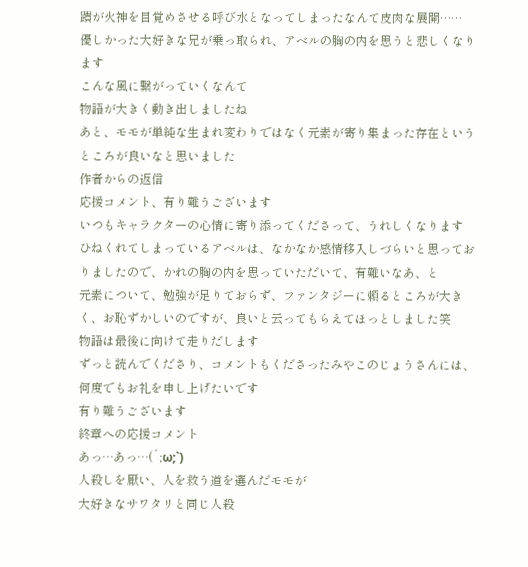蹟が火神を目覚めさせる呼び水となってしまったなんて皮肉な展開……
優しかった大好きな兄が乗っ取られ、アベルの胸の内を思うと悲しくなります
こんな風に繋がっていくなんて
物語が大きく動き出しましたね
あと、モモが単純な生まれ変わりではなく元素が寄り集まった存在というところが良いなと思いました
作者からの返信
応援コメント、有り難うございます
いつもキャラクターの心情に寄り添ってくださって、うれしくなります
ひねくれてしまっているアベルは、なかなか感情移入しづらいと思っておりましたので、かれの胸の内を思っていただいて、有難いなあ、と
元素について、勉強が足りておらず、ファンタジーに頼るところが大きく、お恥ずかしいのですが、良いと云ってもらえてほっとしました笑
物語は最後に向けて走りだします
ずっと読んでくださり、コメントもくださったみやこのじょうさんには、何度でもお礼を申し上げたいです
有り難うございます
終章への応援コメント
あっ…あっ…(´;ω;`)
人殺しを厭い、人を救う道を選んだモモが
大好きなサワタリと同じ人殺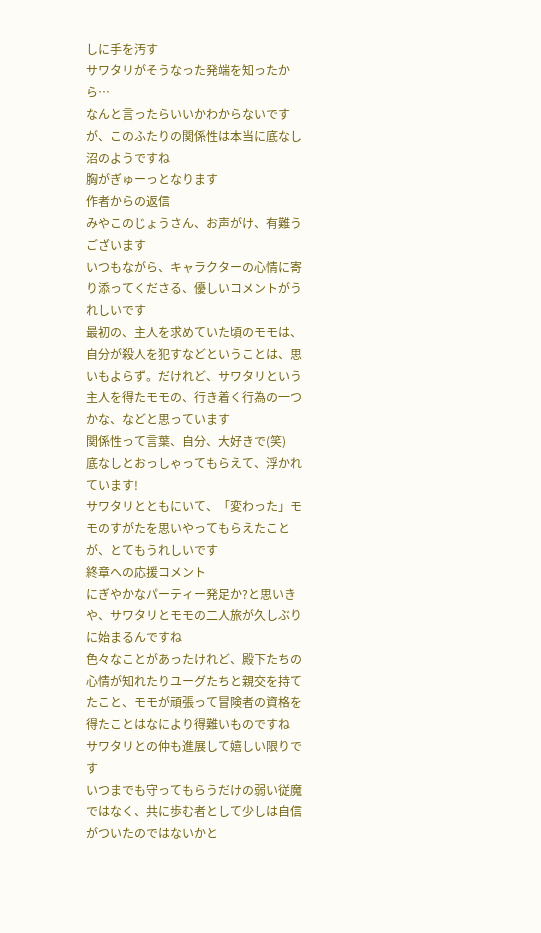しに手を汚す
サワタリがそうなった発端を知ったから…
なんと言ったらいいかわからないですが、このふたりの関係性は本当に底なし沼のようですね
胸がぎゅーっとなります
作者からの返信
みやこのじょうさん、お声がけ、有難うございます
いつもながら、キャラクターの心情に寄り添ってくださる、優しいコメントがうれしいです
最初の、主人を求めていた頃のモモは、自分が殺人を犯すなどということは、思いもよらず。だけれど、サワタリという主人を得たモモの、行き着く行為の一つかな、などと思っています
関係性って言葉、自分、大好きで(笑)
底なしとおっしゃってもらえて、浮かれています!
サワタリとともにいて、「変わった」モモのすがたを思いやってもらえたことが、とてもうれしいです
終章への応援コメント
にぎやかなパーティー発足か?と思いきや、サワタリとモモの二人旅が久しぶりに始まるんですね
色々なことがあったけれど、殿下たちの心情が知れたりユーグたちと親交を持てたこと、モモが頑張って冒険者の資格を得たことはなにより得難いものですね
サワタリとの仲も進展して嬉しい限りです
いつまでも守ってもらうだけの弱い従魔ではなく、共に歩む者として少しは自信がついたのではないかと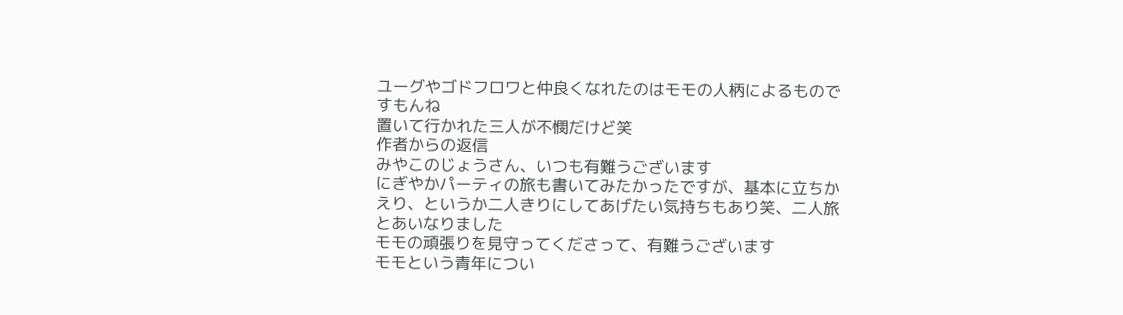ユーグやゴドフロワと仲良くなれたのはモモの人柄によるものですもんね
置いて行かれた三人が不憫だけど笑
作者からの返信
みやこのじょうさん、いつも有難うございます
にぎやかパーティの旅も書いてみたかったですが、基本に立ちかえり、というか二人きりにしてあげたい気持ちもあり笑、二人旅とあいなりました
モモの頑張りを見守ってくださって、有難うございます
モモという青年につい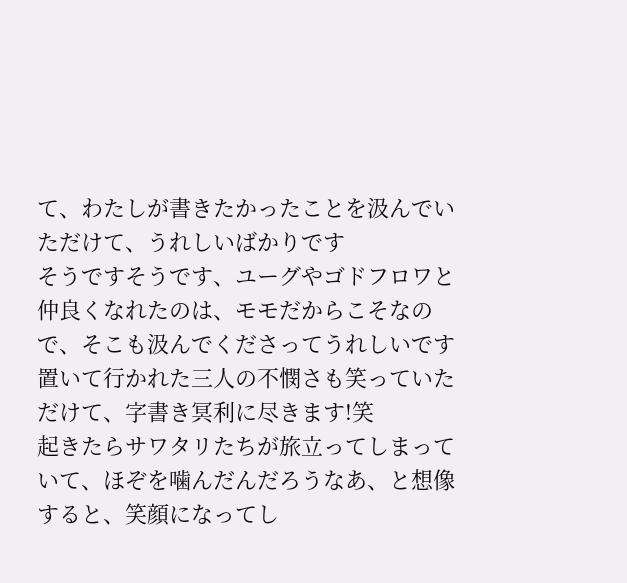て、わたしが書きたかったことを汲んでいただけて、うれしいばかりです
そうですそうです、ユーグやゴドフロワと仲良くなれたのは、モモだからこそなので、そこも汲んでくださってうれしいです
置いて行かれた三人の不憫さも笑っていただけて、字書き冥利に尽きます!笑
起きたらサワタリたちが旅立ってしまっていて、ほぞを噛んだんだろうなあ、と想像すると、笑顔になってし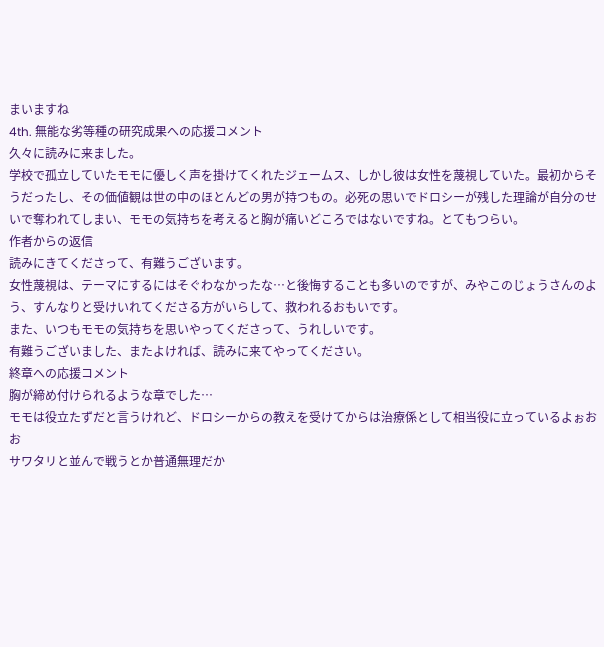まいますね
4th. 無能な劣等種の研究成果への応援コメント
久々に読みに来ました。
学校で孤立していたモモに優しく声を掛けてくれたジェームス、しかし彼は女性を蔑視していた。最初からそうだったし、その価値観は世の中のほとんどの男が持つもの。必死の思いでドロシーが残した理論が自分のせいで奪われてしまい、モモの気持ちを考えると胸が痛いどころではないですね。とてもつらい。
作者からの返信
読みにきてくださって、有難うございます。
女性蔑視は、テーマにするにはそぐわなかったな…と後悔することも多いのですが、みやこのじょうさんのよう、すんなりと受けいれてくださる方がいらして、救われるおもいです。
また、いつもモモの気持ちを思いやってくださって、うれしいです。
有難うございました、またよければ、読みに来てやってください。
終章への応援コメント
胸が締め付けられるような章でした…
モモは役立たずだと言うけれど、ドロシーからの教えを受けてからは治療係として相当役に立っているよぉおお
サワタリと並んで戦うとか普通無理だか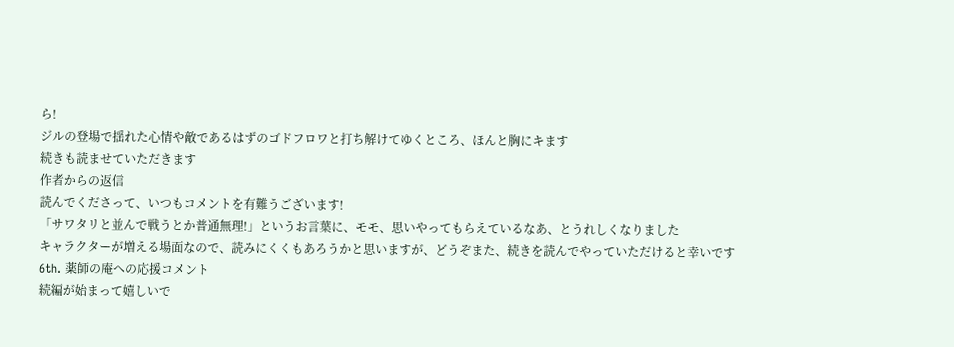ら!
ジルの登場で揺れた心情や敵であるはずのゴドフロワと打ち解けてゆくところ、ほんと胸にキます
続きも読ませていただきます
作者からの返信
読んでくださって、いつもコメントを有難うございます!
「サワタリと並んで戦うとか普通無理!」というお言葉に、モモ、思いやってもらえているなあ、とうれしくなりました
キャラクターが増える場面なので、読みにくくもあろうかと思いますが、どうぞまた、続きを読んでやっていただけると幸いです
6th. 薬師の庵への応援コメント
続編が始まって嬉しいで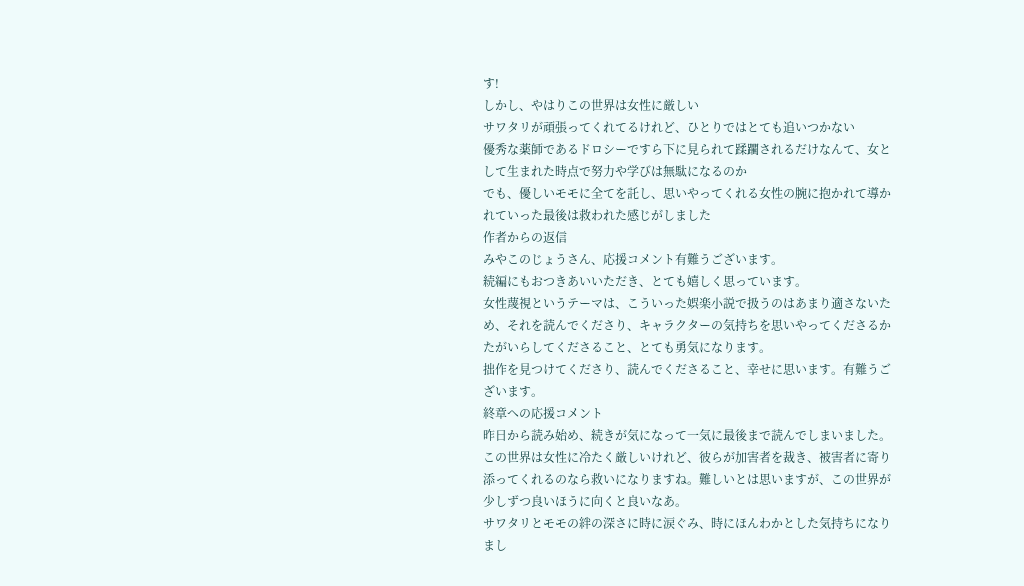す!
しかし、やはりこの世界は女性に厳しい
サワタリが頑張ってくれてるけれど、ひとりではとても追いつかない
優秀な薬師であるドロシーですら下に見られて蹂躙されるだけなんて、女として生まれた時点で努力や学びは無駄になるのか
でも、優しいモモに全てを託し、思いやってくれる女性の腕に抱かれて導かれていった最後は救われた感じがしました
作者からの返信
みやこのじょうさん、応援コメント有難うございます。
続編にもおつきあいいただき、とても嬉しく思っています。
女性蔑視というテーマは、こういった娯楽小説で扱うのはあまり適さないため、それを読んでくださり、キャラクターの気持ちを思いやってくださるかたがいらしてくださること、とても勇気になります。
拙作を見つけてくださり、読んでくださること、幸せに思います。有難うございます。
終章への応援コメント
昨日から読み始め、続きが気になって一気に最後まで読んでしまいました。
この世界は女性に冷たく厳しいけれど、彼らが加害者を裁き、被害者に寄り添ってくれるのなら救いになりますね。難しいとは思いますが、この世界が少しずつ良いほうに向くと良いなあ。
サワタリとモモの絆の深さに時に涙ぐみ、時にほんわかとした気持ちになりまし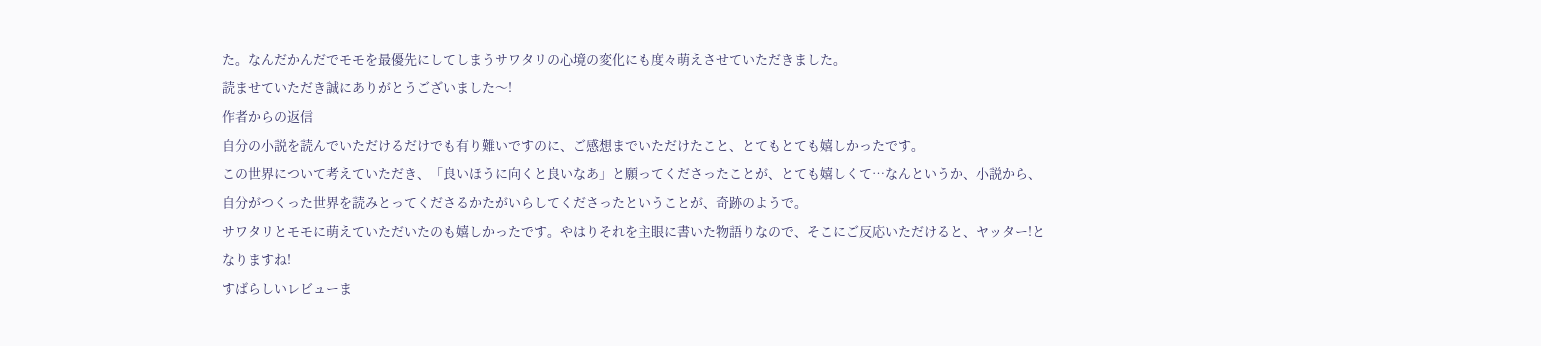た。なんだかんだでモモを最優先にしてしまうサワタリの心境の変化にも度々萌えさせていただきました。
読ませていただき誠にありがとうございました〜!
作者からの返信
自分の小説を読んでいただけるだけでも有り難いですのに、ご感想までいただけたこと、とてもとても嬉しかったです。
この世界について考えていただき、「良いほうに向くと良いなあ」と願ってくださったことが、とても嬉しくて…なんというか、小説から、自分がつくった世界を読みとってくださるかたがいらしてくださったということが、奇跡のようで。
サワタリとモモに萌えていただいたのも嬉しかったです。やはりそれを主眼に書いた物語りなので、そこにご反応いただけると、ヤッター!となりますね!
すばらしいレビューま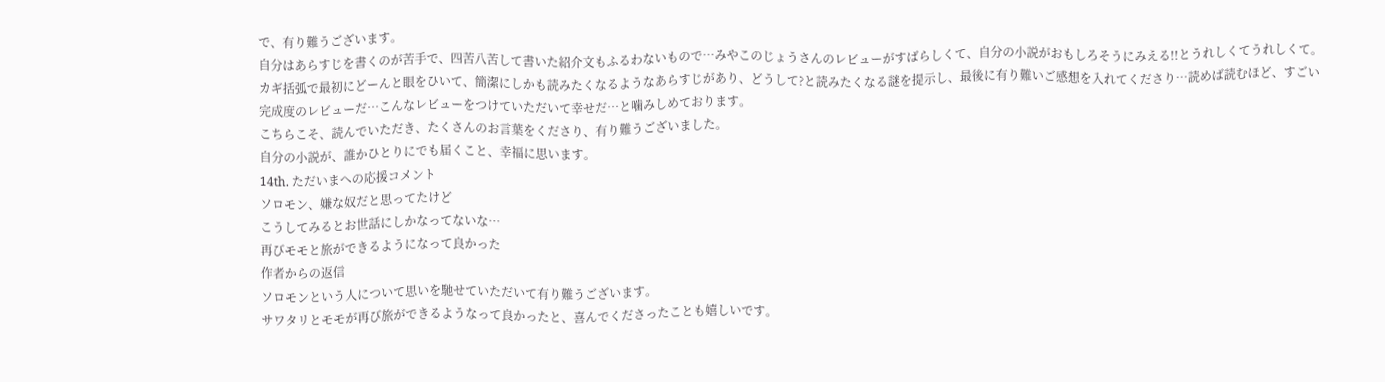で、有り難うございます。
自分はあらすじを書くのが苦手で、四苦八苦して書いた紹介文もふるわないもので…みやこのじょうさんのレビューがすばらしくて、自分の小説がおもしろそうにみえる!!とうれしくてうれしくて。
カギ括弧で最初にどーんと眼をひいて、簡潔にしかも読みたくなるようなあらすじがあり、どうして?と読みたくなる謎を提示し、最後に有り難いご感想を入れてくださり…読めば読むほど、すごい完成度のレビューだ…こんなレビューをつけていただいて幸せだ…と噛みしめております。
こちらこそ、読んでいただき、たくさんのお言葉をくださり、有り難うございました。
自分の小説が、誰かひとりにでも届くこと、幸福に思います。
14th. ただいまへの応援コメント
ソロモン、嫌な奴だと思ってたけど
こうしてみるとお世話にしかなってないな…
再びモモと旅ができるようになって良かった
作者からの返信
ソロモンという人について思いを馳せていただいて有り難うございます。
サワタリとモモが再び旅ができるようなって良かったと、喜んでくださったことも嬉しいです。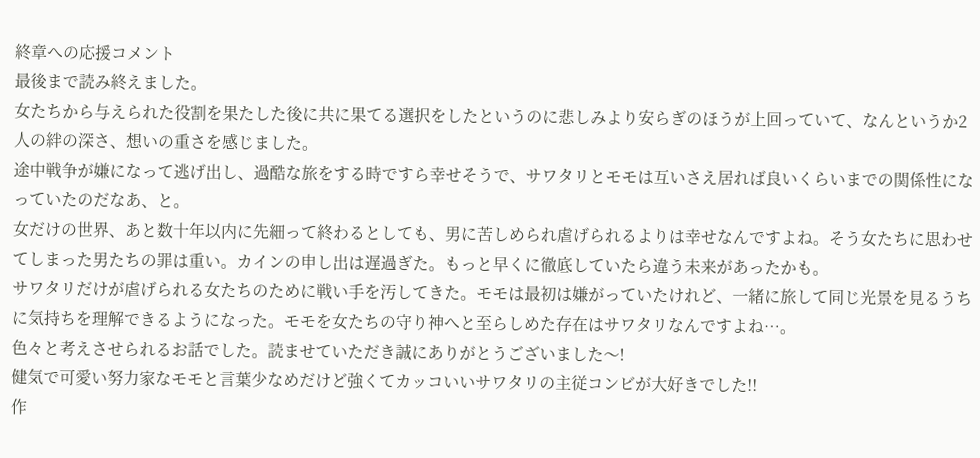終章への応援コメント
最後まで読み終えました。
女たちから与えられた役割を果たした後に共に果てる選択をしたというのに悲しみより安らぎのほうが上回っていて、なんというか2人の絆の深さ、想いの重さを感じました。
途中戦争が嫌になって逃げ出し、過酷な旅をする時ですら幸せそうで、サワタリとモモは互いさえ居れば良いくらいまでの関係性になっていたのだなあ、と。
女だけの世界、あと数十年以内に先細って終わるとしても、男に苦しめられ虐げられるよりは幸せなんですよね。そう女たちに思わせてしまった男たちの罪は重い。カインの申し出は遅過ぎた。もっと早くに徹底していたら違う未来があったかも。
サワタリだけが虐げられる女たちのために戦い手を汚してきた。モモは最初は嫌がっていたけれど、一緒に旅して同じ光景を見るうちに気持ちを理解できるようになった。モモを女たちの守り神へと至らしめた存在はサワタリなんですよね…。
色々と考えさせられるお話でした。読ませていただき誠にありがとうございました〜!
健気で可愛い努力家なモモと言葉少なめだけど強くてカッコいいサワタリの主従コンビが大好きでした!!
作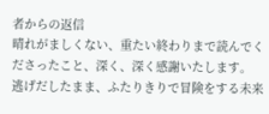者からの返信
晴れがましくない、重たい終わりまで読んでくださったこと、深く、深く感謝いたします。
逃げだしたまま、ふたりきりで冒険をする未来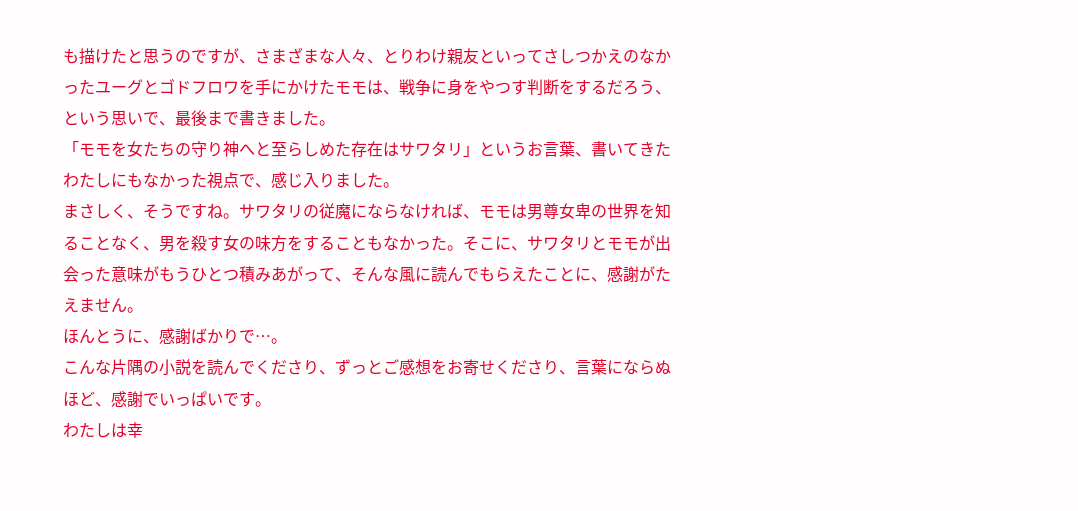も描けたと思うのですが、さまざまな人々、とりわけ親友といってさしつかえのなかったユーグとゴドフロワを手にかけたモモは、戦争に身をやつす判断をするだろう、という思いで、最後まで書きました。
「モモを女たちの守り神へと至らしめた存在はサワタリ」というお言葉、書いてきたわたしにもなかった視点で、感じ入りました。
まさしく、そうですね。サワタリの従魔にならなければ、モモは男尊女卑の世界を知ることなく、男を殺す女の味方をすることもなかった。そこに、サワタリとモモが出会った意味がもうひとつ積みあがって、そんな風に読んでもらえたことに、感謝がたえません。
ほんとうに、感謝ばかりで…。
こんな片隅の小説を読んでくださり、ずっとご感想をお寄せくださり、言葉にならぬほど、感謝でいっぱいです。
わたしは幸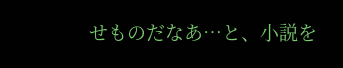せものだなあ…と、小説を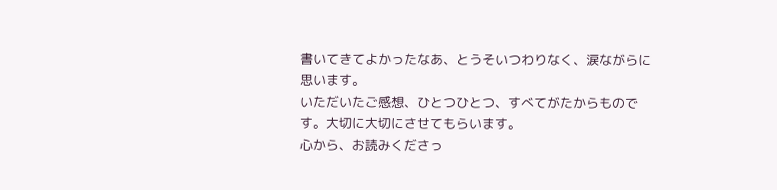書いてきてよかったなあ、とうそいつわりなく、涙ながらに思います。
いただいたご感想、ひとつひとつ、すべてがたからものです。大切に大切にさせてもらいます。
心から、お読みくださっ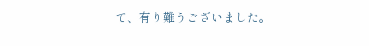て、有り難うございました。